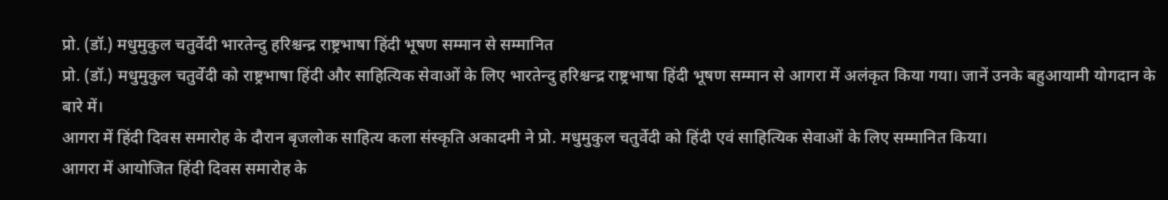प्रो. (डॉ.) मधुमुकुल चतुर्वेदी भारतेन्दु हरिश्चन्द्र राष्ट्रभाषा हिंदी भूषण सम्मान से सम्मानित
प्रो. (डॉ.) मधुमुकुल चतुर्वेदी को राष्ट्रभाषा हिंदी और साहित्यिक सेवाओं के लिए भारतेन्दु हरिश्चन्द्र राष्ट्रभाषा हिंदी भूषण सम्मान से आगरा में अलंकृत किया गया। जानें उनके बहुआयामी योगदान के बारे में।
आगरा में हिंदी दिवस समारोह के दौरान बृजलोक साहित्य कला संस्कृति अकादमी ने प्रो. मधुमुकुल चतुर्वेदी को हिंदी एवं साहित्यिक सेवाओं के लिए सम्मानित किया।
आगरा में आयोजित हिंदी दिवस समारोह के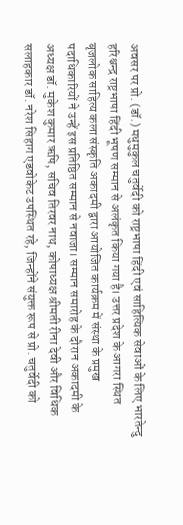अवसर पर प्रो. (डॉ.) मधुमुकुल चतुर्वेदी को राष्ट्रभाषा हिंदी एवं साहित्यिक सेवाओं के लिए भारतेन्दु हरिश्चन्द्र राष्ट्रभाषा हिंदी भूषण सम्मान से अलंकृत किया गया है। उत्तर प्रदेश के आगरा स्थित बृजलोक साहित्य कला संस्कृति अकादमी द्वारा आयोजित कार्यक्रम में संस्था के प्रमुख पदाधिकारियों ने उन्हें इस प्रतिष्ठित सम्मान से नवाजा। सम्मान समारोह के दौरान अकादमी के अध्यक्ष डॉ. मुकेश कुमार ऋषि, सचिव तिरवर नाथ, कोषाध्यक्ष श्रीमती रीना देवी और विधिक सलाहकार डॉ. नरेश सिहाग एडवोकेट उपस्थित रहे, जिन्होंने संयुक्त रूप से प्रो. चतुर्वेदी को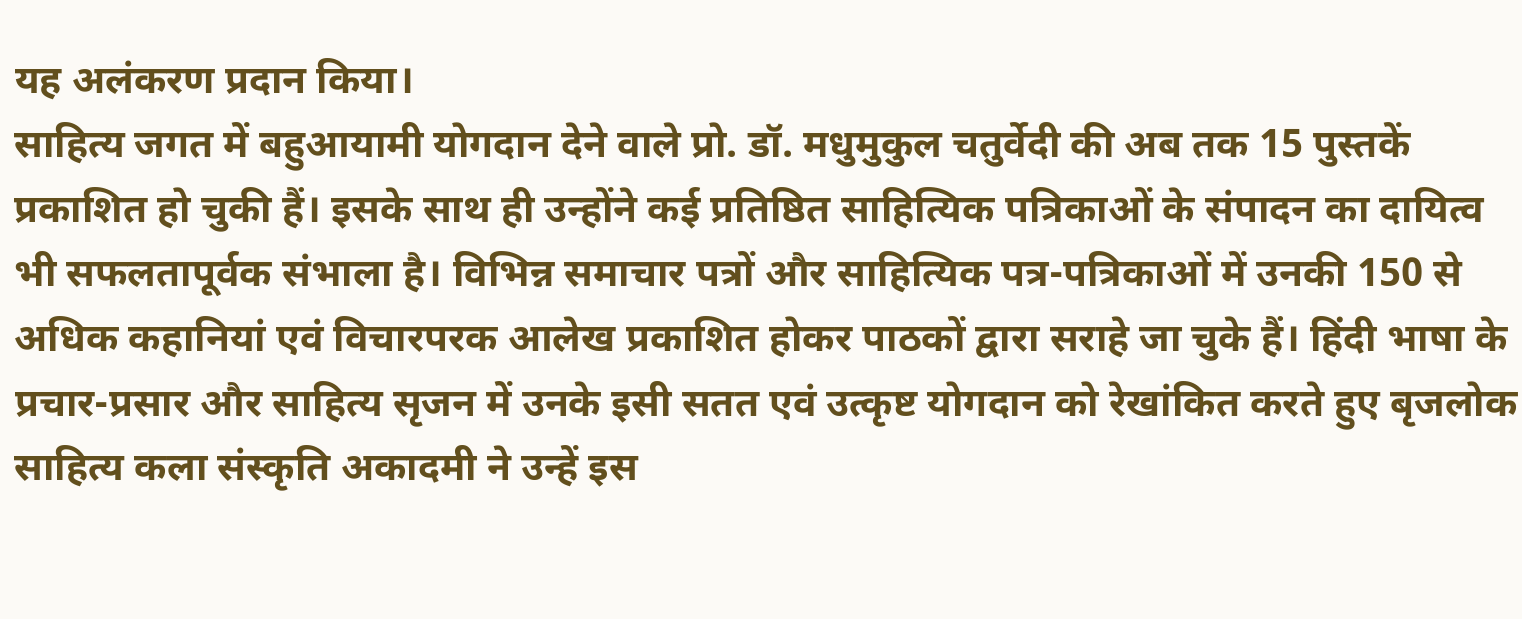यह अलंकरण प्रदान किया।
साहित्य जगत में बहुआयामी योगदान देने वाले प्रो. डॉ. मधुमुकुल चतुर्वेदी की अब तक 15 पुस्तकें प्रकाशित हो चुकी हैं। इसके साथ ही उन्होंने कई प्रतिष्ठित साहित्यिक पत्रिकाओं के संपादन का दायित्व भी सफलतापूर्वक संभाला है। विभिन्न समाचार पत्रों और साहित्यिक पत्र-पत्रिकाओं में उनकी 150 से अधिक कहानियां एवं विचारपरक आलेख प्रकाशित होकर पाठकों द्वारा सराहे जा चुके हैं। हिंदी भाषा के प्रचार-प्रसार और साहित्य सृजन में उनके इसी सतत एवं उत्कृष्ट योगदान को रेखांकित करते हुए बृजलोक साहित्य कला संस्कृति अकादमी ने उन्हें इस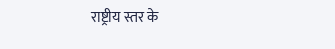राष्ट्रीय स्तर के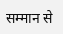सम्मान से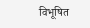विभूषित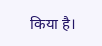किया है।